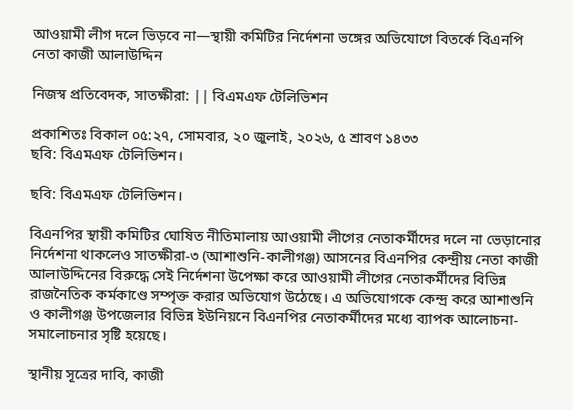আওয়ামী লীগ দলে ভিড়বে না—স্থায়ী কমিটির নির্দেশনা ভঙ্গের অভিযোগে বিতর্কে বিএনপি নেতা কাজী আলাউদ্দিন

নিজস্ব প্রতিবেদক, সাতক্ষীরা: || বিএমএফ টেলিভিশন

প্রকাশিতঃ বিকাল ০৫:২৭, সোমবার, ২০ জুলাই, ২০২৬, ৫ শ্রাবণ ১৪৩৩
ছবি: বিএমএফ টেলিভিশন।

ছবি: বিএমএফ টেলিভিশন।

বিএনপির স্থায়ী কমিটির ঘোষিত নীতিমালায় আওয়ামী লীগের নেতাকর্মীদের দলে না ভেড়ানোর নির্দেশনা থাকলেও সাতক্ষীরা-৩ (আশাশুনি-কালীগঞ্জ) আসনের বিএনপির কেন্দ্রীয় নেতা কাজী আলাউদ্দিনের বিরুদ্ধে সেই নির্দেশনা উপেক্ষা করে আওয়ামী লীগের নেতাকর্মীদের বিভিন্ন রাজনৈতিক কর্মকাণ্ডে সম্পৃক্ত করার অভিযোগ উঠেছে। এ অভিযোগকে কেন্দ্র করে আশাশুনি ও কালীগঞ্জ উপজেলার বিভিন্ন ইউনিয়নে বিএনপির নেতাকর্মীদের মধ্যে ব্যাপক আলোচনা-সমালোচনার সৃষ্টি হয়েছে।

স্থানীয় সূত্রের দাবি, কাজী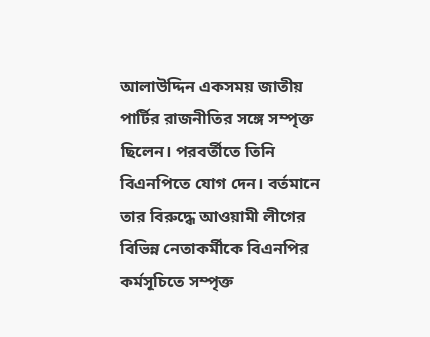আলাউদ্দিন একসময় জাতীয় পার্টির রাজনীতির সঙ্গে সম্পৃক্ত ছিলেন। পরবর্তীতে তিনি বিএনপিতে যোগ দেন। বর্তমানে তার বিরুদ্ধে আওয়ামী লীগের বিভিন্ন নেতাকর্মীকে বিএনপির কর্মসূচিতে সম্পৃক্ত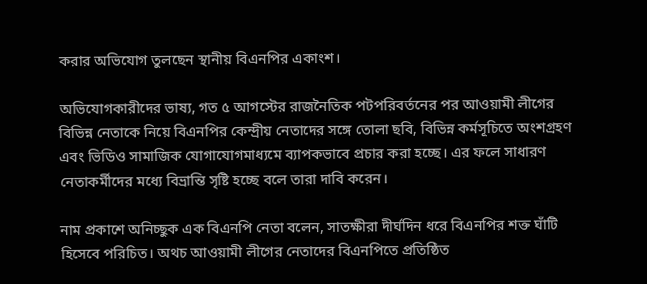করার অভিযোগ তুলছেন স্থানীয় বিএনপির একাংশ।

অভিযোগকারীদের ভাষ্য, গত ৫ আগস্টের রাজনৈতিক পটপরিবর্তনের পর আওয়ামী লীগের বিভিন্ন নেতাকে নিয়ে বিএনপির কেন্দ্রীয় নেতাদের সঙ্গে তোলা ছবি, বিভিন্ন কর্মসূচিতে অংশগ্রহণ এবং ভিডিও সামাজিক যোগাযোগমাধ্যমে ব্যাপকভাবে প্রচার করা হচ্ছে। এর ফলে সাধারণ নেতাকর্মীদের মধ্যে বিভ্রান্তি সৃষ্টি হচ্ছে বলে তারা দাবি করেন।

নাম প্রকাশে অনিচ্ছুক এক বিএনপি নেতা বলেন, সাতক্ষীরা দীর্ঘদিন ধরে বিএনপির শক্ত ঘাঁটি হিসেবে পরিচিত। অথচ আওয়ামী লীগের নেতাদের বিএনপিতে প্রতিষ্ঠিত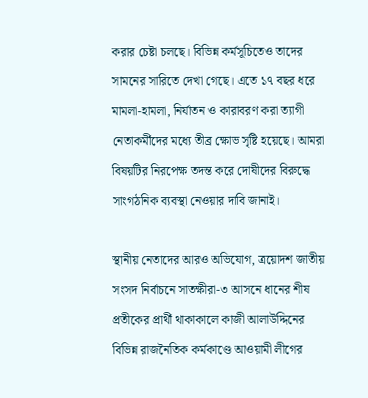করার চেষ্টা চলছে। বিভিন্ন কর্মসূচিতেও তাদের সামনের সারিতে দেখা গেছে। এতে ১৭ বছর ধরে মামলা-হামলা, নির্যাতন ও কারাবরণ করা ত্যাগী নেতাকর্মীদের মধ্যে তীব্র ক্ষোভ সৃষ্টি হয়েছে। আমরা বিষয়টির নিরপেক্ষ তদন্ত করে দোষীদের বিরুদ্ধে সাংগঠনিক ব্যবস্থা নেওয়ার দাবি জানাই।

স্থানীয় নেতাদের আরও অভিযোগ, ত্রয়োদশ জাতীয় সংসদ নির্বাচনে সাতক্ষীরা-৩ আসনে ধানের শীষ প্রতীকের প্রার্থী থাকাকালে কাজী আলাউদ্দিনের বিভিন্ন রাজনৈতিক কর্মকাণ্ডে আওয়ামী লীগের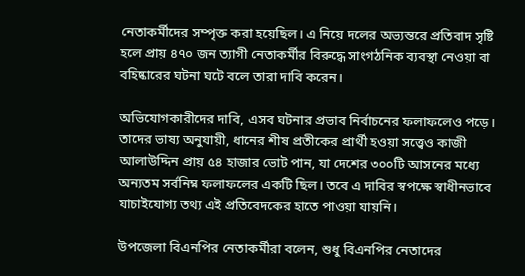নেতাকর্মীদের সম্পৃক্ত করা হয়েছিল। এ নিয়ে দলের অভ্যন্তরে প্রতিবাদ সৃষ্টি হলে প্রায় ৪৭০ জন ত্যাগী নেতাকর্মীর বিরুদ্ধে সাংগঠনিক ব্যবস্থা নেওয়া বা বহিষ্কারের ঘটনা ঘটে বলে তারা দাবি করেন।

অভিযোগকারীদের দাবি, এসব ঘটনার প্রভাব নির্বাচনের ফলাফলেও পড়ে। তাদের ভাষ্য অনুযায়ী, ধানের শীষ প্রতীকের প্রার্থী হওয়া সত্ত্বেও কাজী আলাউদ্দিন প্রায় ৫৪ হাজার ভোট পান, যা দেশের ৩০০টি আসনের মধ্যে অন্যতম সর্বনিম্ন ফলাফলের একটি ছিল। তবে এ দাবির স্বপক্ষে স্বাধীনভাবে যাচাইযোগ্য তথ্য এই প্রতিবেদকের হাতে পাওয়া যায়নি।

উপজেলা বিএনপির নেতাকর্মীরা বলেন, শুধু বিএনপির নেতাদের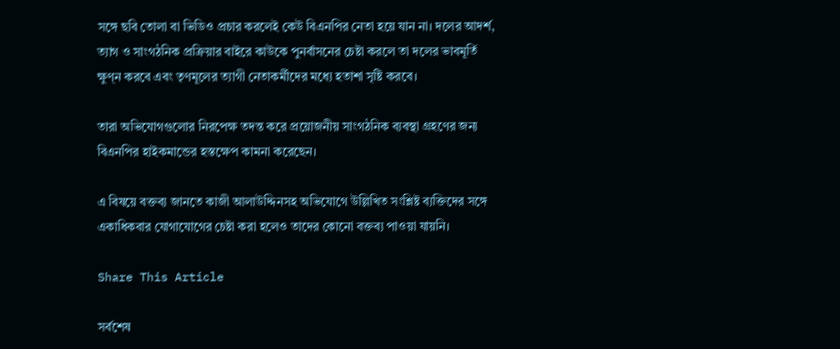সঙ্গে ছবি তোলা বা ভিডিও প্রচার করলেই কেউ বিএনপির নেতা হয়ে যান না। দলের আদর্শ, ত্যাগ ও সাংগঠনিক প্রক্রিয়ার বাইরে কাউকে পুনর্বাসনের চেষ্টা করলে তা দলের ভাবমূর্তি ক্ষুণ্ন করবে এবং তৃণমূলের ত্যাগী নেতাকর্মীদের মধ্যে হতাশা সৃষ্টি করবে।

তারা অভিযোগগুলোর নিরপেক্ষ তদন্ত করে প্রয়োজনীয় সাংগঠনিক ব্যবস্থা গ্রহণের জন্য বিএনপির হাইকমান্ডের হস্তক্ষেপ কামনা করেছেন।

এ বিষয়ে বক্তব্য জানতে কাজী আলাউদ্দিনসহ অভিযোগে উল্লিখিত সংশ্লিষ্ট ব্যক্তিদের সঙ্গে একাধিকবার যোগাযোগের চেষ্টা করা হলেও তাদের কোনো বক্তব্য পাওয়া যায়নি।

Share This Article

সর্বশেষ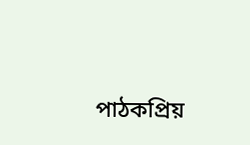পাঠকপ্রিয়